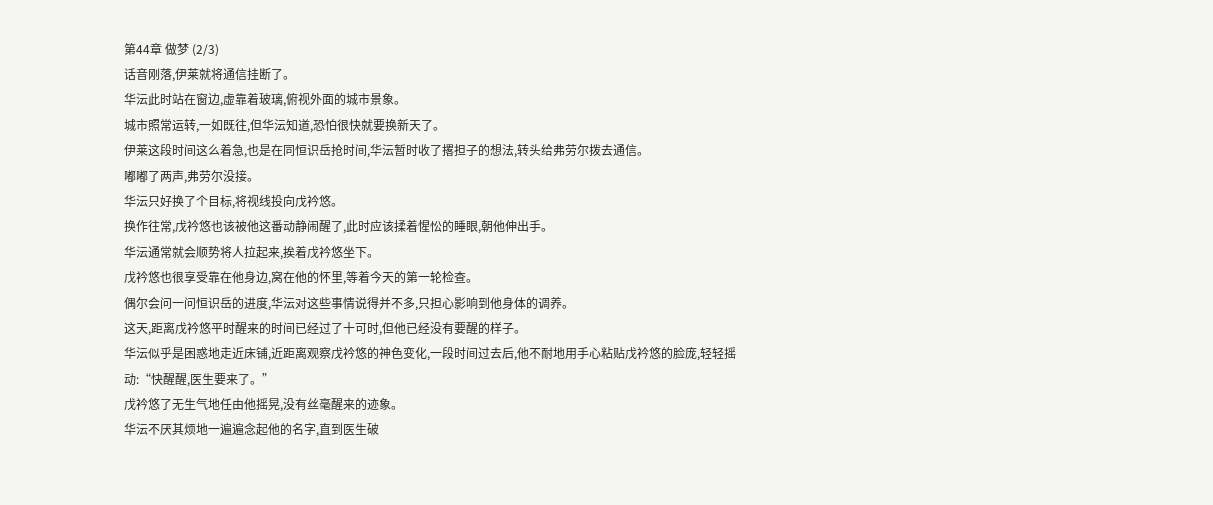第44章 做梦 (2/3)
话音刚落,伊莱就将通信挂断了。
华沄此时站在窗边,虚靠着玻璃,俯视外面的城市景象。
城市照常运转,一如既往,但华沄知道,恐怕很快就要换新天了。
伊莱这段时间这么着急,也是在同恒识岳抢时间,华沄暂时收了撂担子的想法,转头给弗劳尔拨去通信。
嘟嘟了两声,弗劳尔没接。
华沄只好换了个目标,将视线投向戊衿悠。
换作往常,戊衿悠也该被他这番动静闹醒了,此时应该揉着惺忪的睡眼,朝他伸出手。
华沄通常就会顺势将人拉起来,挨着戊衿悠坐下。
戊衿悠也很享受靠在他身边,窝在他的怀里,等着今天的第一轮检查。
偶尔会问一问恒识岳的进度,华沄对这些事情说得并不多,只担心影响到他身体的调养。
这天,距离戊衿悠平时醒来的时间已经过了十可时,但他已经没有要醒的样子。
华沄似乎是困惑地走近床铺,近距离观察戊衿悠的神色变化,一段时间过去后,他不耐地用手心粘贴戊衿悠的脸庞,轻轻摇动:“快醒醒,医生要来了。”
戊衿悠了无生气地任由他摇晃,没有丝毫醒来的迹象。
华沄不厌其烦地一遍遍念起他的名字,直到医生破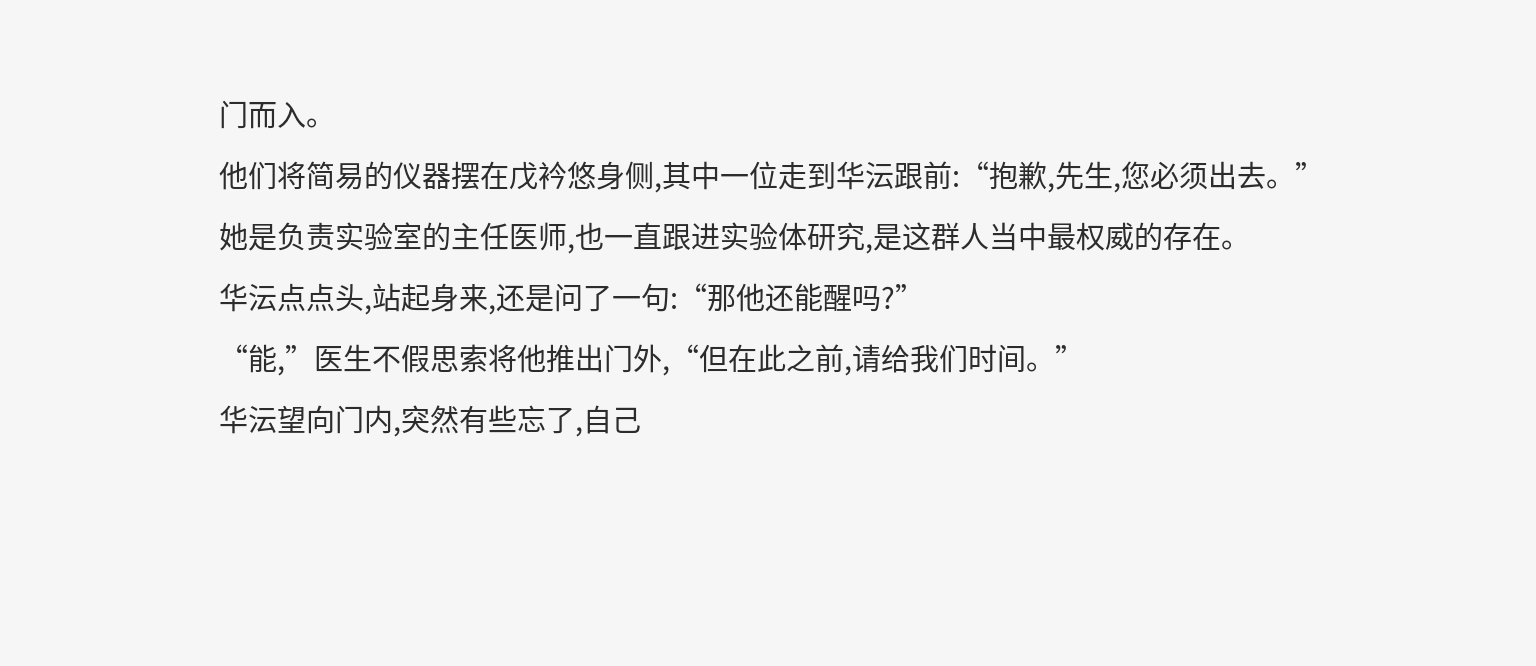门而入。
他们将简易的仪器摆在戊衿悠身侧,其中一位走到华沄跟前:“抱歉,先生,您必须出去。”
她是负责实验室的主任医师,也一直跟进实验体研究,是这群人当中最权威的存在。
华沄点点头,站起身来,还是问了一句:“那他还能醒吗?”
“能,”医生不假思索将他推出门外,“但在此之前,请给我们时间。”
华沄望向门内,突然有些忘了,自己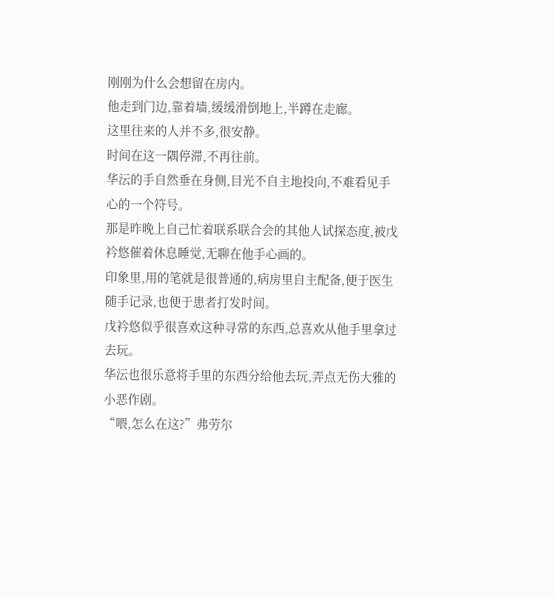刚刚为什么会想留在房内。
他走到门边,靠着墙,缓缓滑倒地上,半蹲在走廊。
这里往来的人并不多,很安静。
时间在这一隅停滞,不再往前。
华沄的手自然垂在身侧,目光不自主地投向,不难看见手心的一个符号。
那是昨晚上自己忙着联系联合会的其他人试探态度,被戊衿悠催着休息睡觉,无聊在他手心画的。
印象里,用的笔就是很普通的,病房里自主配备,便于医生随手记录,也便于患者打发时间。
戊衿悠似乎很喜欢这种寻常的东西,总喜欢从他手里拿过去玩。
华沄也很乐意将手里的东西分给他去玩,弄点无伤大雅的小恶作剧。
“喂,怎么在这?”弗劳尔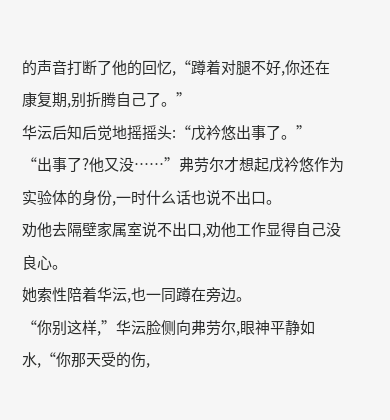的声音打断了他的回忆,“蹲着对腿不好,你还在康复期,别折腾自己了。”
华沄后知后觉地摇摇头:“戊衿悠出事了。”
“出事了?他又没……”弗劳尔才想起戊衿悠作为实验体的身份,一时什么话也说不出口。
劝他去隔壁家属室说不出口,劝他工作显得自己没良心。
她索性陪着华沄,也一同蹲在旁边。
“你别这样,”华沄脸侧向弗劳尔,眼神平静如水,“你那天受的伤,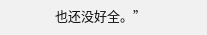也还没好全。”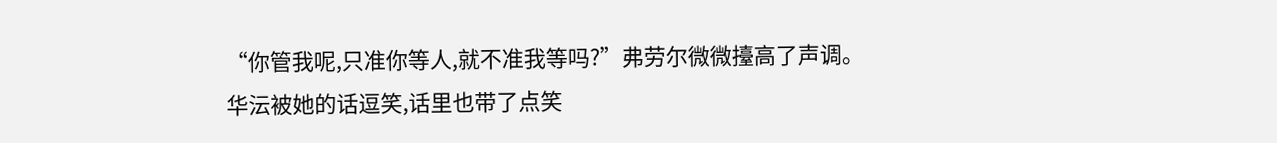“你管我呢,只准你等人,就不准我等吗?”弗劳尔微微擡高了声调。
华沄被她的话逗笑,话里也带了点笑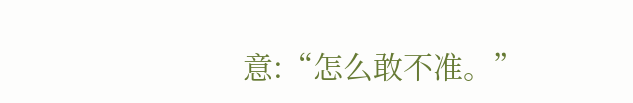意:“怎么敢不准。”